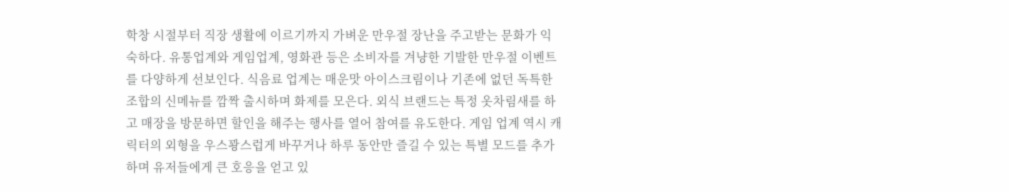학창 시절부터 직장 생활에 이르기까지 가벼운 만우절 장난을 주고받는 문화가 익숙하다. 유통업계와 게임업계, 영화관 등은 소비자를 겨냥한 기발한 만우절 이벤트를 다양하게 선보인다. 식음료 업계는 매운맛 아이스크림이나 기존에 없던 독특한 조합의 신메뉴를 깜짝 출시하며 화제를 모은다. 외식 브랜드는 특정 옷차림새를 하고 매장을 방문하면 할인을 해주는 행사를 열어 참여를 유도한다. 게임 업계 역시 캐릭터의 외형을 우스꽝스럽게 바꾸거나 하루 동안만 즐길 수 있는 특별 모드를 추가하며 유저들에게 큰 호응을 얻고 있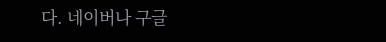다. 네이버나 구글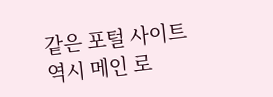같은 포털 사이트 역시 메인 로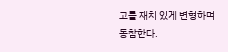고를 재치 있게 변형하며 동참한다.